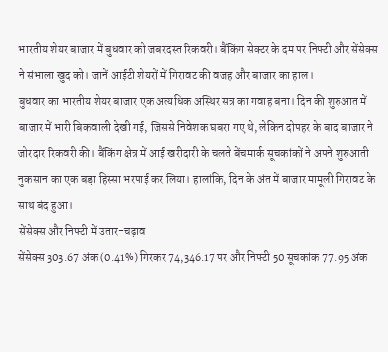भारतीय शेयर बाजार में बुधवार को जबरदस्त रिकवरी। बैंकिंग सेक्टर के दम पर निफ्टी और सेंसेक्स ने संभाला खुद को। जानें आईटी शेयरों में गिरावट की वजह और बाजार का हाल।
बुधवार का भारतीय शेयर बाजार एक अत्यधिक अस्थिर सत्र का गवाह बना। दिन की शुरुआत में बाजार में भारी बिकवाली देखी गई, जिससे निवेशक घबरा गए थे, लेकिन दोपहर के बाद बाजार ने जोरदार रिकवरी की। बैंकिंग क्षेत्र में आई खरीदारी के चलते बेंचमार्क सूचकांकों ने अपने शुरुआती नुकसान का एक बड़ा हिस्सा भरपाई कर लिया। हालांकि, दिन के अंत में बाजार मामूली गिरावट के साथ बंद हुआ।
सेंसेक्स और निफ्टी में उतार-चढ़ाव
सेंसेक्स 303.67 अंक (0.41%) गिरकर 74,346.17 पर और निफ्टी 50 सूचकांक 77.95 अंक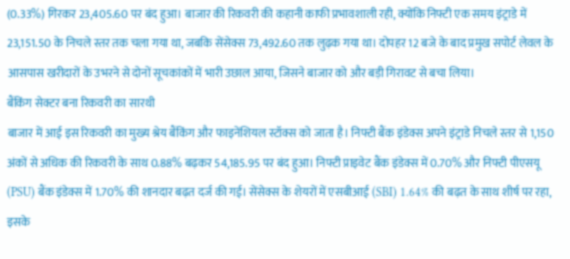(0.33%) गिरकर 23,405.60 पर बंद हुआ। बाजार की रिकवरी की कहानी काफी प्रभावशाली रही, क्योंकि निफ्टी एक समय इंट्राडे में 23,151.50 के निचले स्तर तक चला गया था, जबकि सेंसेक्स 73,492.60 तक लुढ़क गया था। दोपहर 12 बजे के बाद प्रमुख सपोर्ट लेवल के आसपास खरीदारों के उभरने से दोनों सूचकांकों में भारी उछाल आया, जिसने बाजार को और बड़ी गिरावट से बचा लिया।
बैंकिंग सेक्टर बना रिकवरी का सारथी
बाजार में आई इस रिकवरी का मुख्य श्रेय बैंकिंग और फाइनेंशियल स्टॉक्स को जाता है। निफ्टी बैंक इंडेक्स अपने इंट्राडे निचले स्तर से 1,150 अंकों से अधिक की रिकवरी के साथ 0.88% बढ़कर 54,185.95 पर बंद हुआ। निफ्टी प्राइवेट बैंक इंडेक्स में 0.70% और निफ्टी पीएसयू (PSU) बैंक इंडेक्स में 1.70% की शानदार बढ़त दर्ज की गई। सेंसेक्स के शेयरों में एसबीआई (SBI) 1.64% की बढ़त के साथ शीर्ष पर रहा, इसके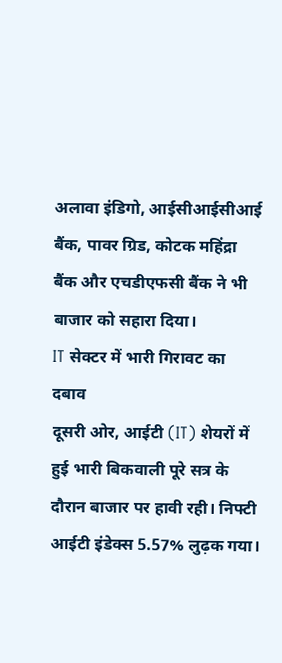अलावा इंडिगो, आईसीआईसीआई बैंक, पावर ग्रिड, कोटक महिंद्रा बैंक और एचडीएफसी बैंक ने भी बाजार को सहारा दिया।
IT सेक्टर में भारी गिरावट का दबाव
दूसरी ओर, आईटी (IT) शेयरों में हुई भारी बिकवाली पूरे सत्र के दौरान बाजार पर हावी रही। निफ्टी आईटी इंडेक्स 5.57% लुढ़क गया।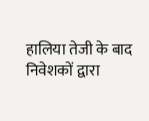हालिया तेजी के बाद निवेशकों द्वारा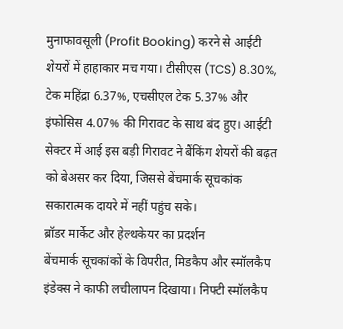मुनाफावसूली (Profit Booking) करने से आईटी शेयरों में हाहाकार मच गया। टीसीएस (TCS) 8.30%, टेक महिंद्रा 6.37%, एचसीएल टेक 5.37% और इंफोसिस 4.07% की गिरावट के साथ बंद हुए। आईटी सेक्टर में आई इस बड़ी गिरावट ने बैंकिंग शेयरों की बढ़त को बेअसर कर दिया, जिससे बेंचमार्क सूचकांक सकारात्मक दायरे में नहीं पहुंच सके।
ब्रॉडर मार्केट और हेल्थकेयर का प्रदर्शन
बेंचमार्क सूचकांकों के विपरीत, मिडकैप और स्मॉलकैप इंडेक्स ने काफी लचीलापन दिखाया। निफ्टी स्मॉलकैप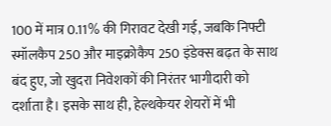100 में मात्र 0.11% की गिरावट देखी गई, जबकि निफ्टी स्मॉलकैप 250 और माइक्रोकैप 250 इंडेक्स बढ़त के साथ बंद हुए, जो खुदरा निवेशकों की निरंतर भागीदारी को दर्शाता है। इसके साथ ही, हेल्थकेयर शेयरों में भी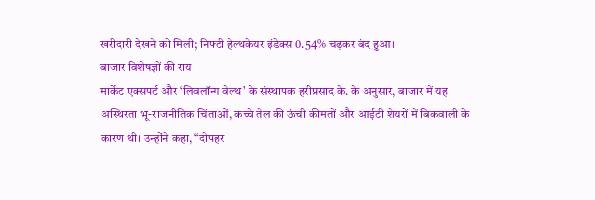खरीदारी देखने को मिली; निफ्टी हेल्थकेयर इंडेक्स 0.54% चढ़कर बंद हुआ।
बाजार विशेषज्ञों की राय
मार्केट एक्सपर्ट और ‘लिवलॉन्ग वेल्थ’ के संस्थापक हरीप्रसाद के. के अनुसार, बाजार में यह अस्थिरता भू-राजनीतिक चिंताओं, कच्चे तेल की ऊंची कीमतों और आईटी शेयरों में बिकवाली के कारण थी। उन्होंने कहा, “दोपहर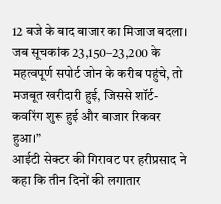12 बजे के बाद बाजार का मिजाज बदला। जब सूचकांक 23,150–23,200 के महत्वपूर्ण सपोर्ट जोन के करीब पहुंचे, तो मजबूत खरीदारी हुई, जिससे शॉर्ट-कवरिंग शुरू हुई और बाजार रिकवर हुआ।”
आईटी सेक्टर की गिरावट पर हरीप्रसाद ने कहा कि तीन दिनों की लगातार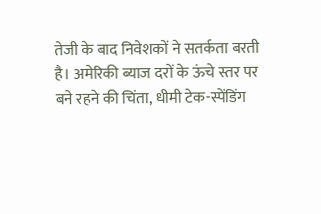तेजी के बाद निवेशकों ने सतर्कता बरती है। अमेरिकी ब्याज दरों के ऊंचे स्तर पर बने रहने की चिंता, धीमी टेक-स्पेंडिंग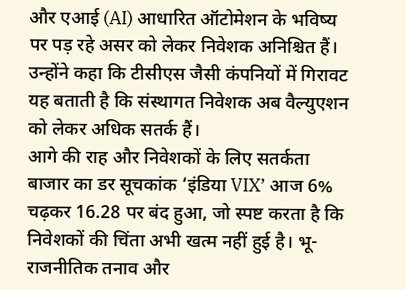और एआई (AI) आधारित ऑटोमेशन के भविष्य पर पड़ रहे असर को लेकर निवेशक अनिश्चित हैं। उन्होंने कहा कि टीसीएस जैसी कंपनियों में गिरावट यह बताती है कि संस्थागत निवेशक अब वैल्युएशन को लेकर अधिक सतर्क हैं।
आगे की राह और निवेशकों के लिए सतर्कता
बाजार का डर सूचकांक ‘इंडिया VIX’ आज 6% चढ़कर 16.28 पर बंद हुआ, जो स्पष्ट करता है कि निवेशकों की चिंता अभी खत्म नहीं हुई है। भू-राजनीतिक तनाव और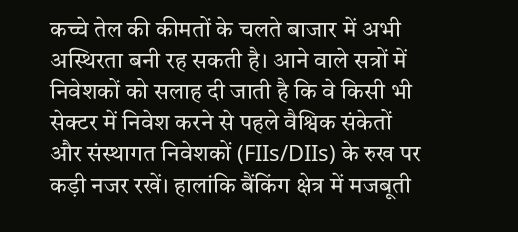कच्चे तेल की कीमतों के चलते बाजार में अभी अस्थिरता बनी रह सकती है। आने वाले सत्रों में निवेशकों को सलाह दी जाती है कि वे किसी भी सेक्टर में निवेश करने से पहले वैश्विक संकेतों और संस्थागत निवेशकों (FIIs/DIIs) के रुख पर कड़ी नजर रखें। हालांकि बैंकिंग क्षेत्र में मजबूती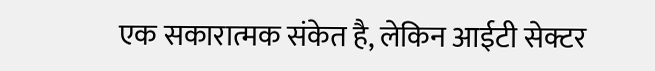एक सकारात्मक संकेत है, लेकिन आईटी सेक्टर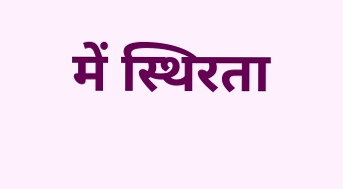में स्थिरता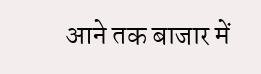आने तक बाजार में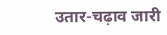उतार-चढ़ाव जारी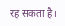रह सकता है।